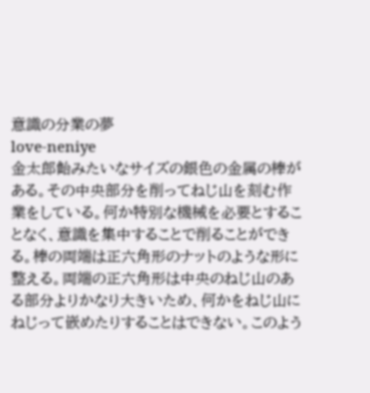意識の分業の夢
love-neniye
金太郎飴みたいなサイズの銀色の金属の棒がある。その中央部分を削ってねじ山を刻む作業をしている。何か特別な機械を必要とすることなく、意識を集中することで削ることができる。棒の両端は正六角形のナットのような形に整える。両端の正六角形は中央のねじ山のある部分よりかなり大きいため、何かをねじ山にねじって嵌めたりすることはできない。このよう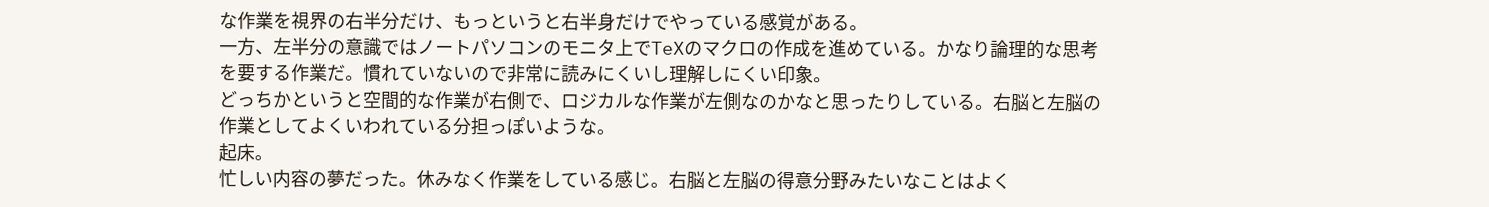な作業を視界の右半分だけ、もっというと右半身だけでやっている感覚がある。
一方、左半分の意識ではノートパソコンのモニタ上でTeXのマクロの作成を進めている。かなり論理的な思考を要する作業だ。慣れていないので非常に読みにくいし理解しにくい印象。
どっちかというと空間的な作業が右側で、ロジカルな作業が左側なのかなと思ったりしている。右脳と左脳の作業としてよくいわれている分担っぽいような。
起床。
忙しい内容の夢だった。休みなく作業をしている感じ。右脳と左脳の得意分野みたいなことはよく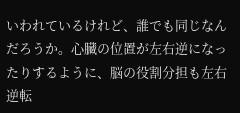いわれているけれど、誰でも同じなんだろうか。心臓の位置が左右逆になったりするように、脳の役割分担も左右逆転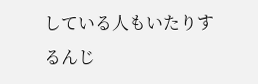している人もいたりするんじ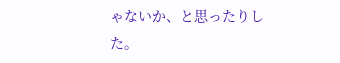ゃないか、と思ったりした。